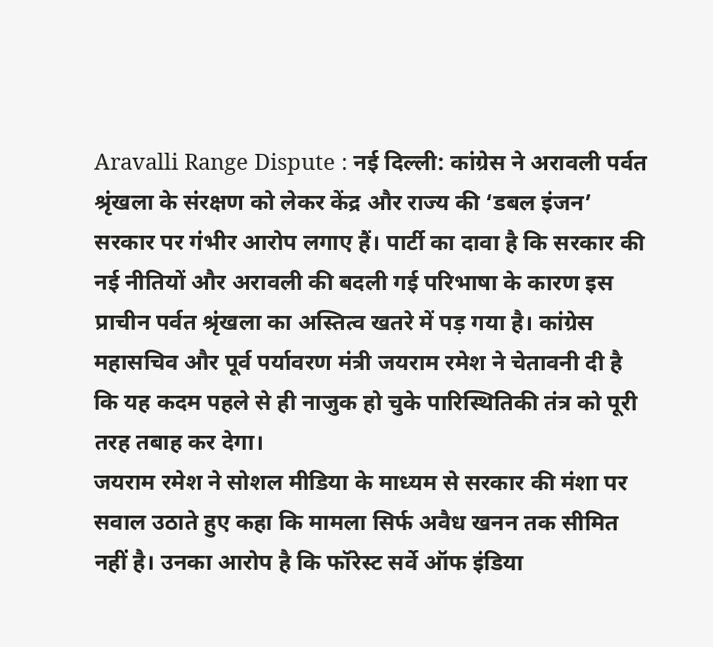Aravalli Range Dispute : नई दिल्ली: कांग्रेस ने अरावली पर्वत श्रृंखला के संरक्षण को लेकर केंद्र और राज्य की ‘डबल इंजन’ सरकार पर गंभीर आरोप लगाए हैं। पार्टी का दावा है कि सरकार की नई नीतियों और अरावली की बदली गई परिभाषा के कारण इस प्राचीन पर्वत श्रृंखला का अस्तित्व खतरे में पड़ गया है। कांग्रेस महासचिव और पूर्व पर्यावरण मंत्री जयराम रमेश ने चेतावनी दी है कि यह कदम पहले से ही नाजुक हो चुके पारिस्थितिकी तंत्र को पूरी तरह तबाह कर देगा।
जयराम रमेश ने सोशल मीडिया के माध्यम से सरकार की मंशा पर सवाल उठाते हुए कहा कि मामला सिर्फ अवैध खनन तक सीमित नहीं है। उनका आरोप है कि फॉरेस्ट सर्वे ऑफ इंडिया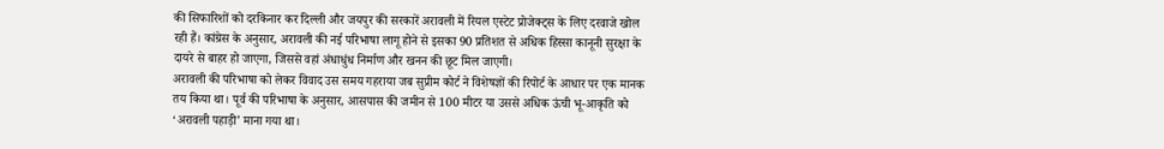की सिफारिशों को दरकिनार कर दिल्ली और जयपुर की सरकारें अरावली में रियल एस्टेट प्रोजेक्ट्स के लिए दरवाजे खोल रही हैं। कांग्रेस के अनुसार, अरावली की नई परिभाषा लागू होने से इसका 90 प्रतिशत से अधिक हिस्सा कानूनी सुरक्षा के दायरे से बाहर हो जाएगा, जिससे वहां अंधाधुंध निर्माण और खनन की छूट मिल जाएगी।
अरावली की परिभाषा को लेकर विवाद उस समय गहराया जब सुप्रीम कोर्ट ने विशेषज्ञों की रिपोर्ट के आधार पर एक मानक तय किया था। पूर्व की परिभाषा के अनुसार, आसपास की जमीन से 100 मीटर या उससे अधिक ऊंची भू-आकृति को ‘अरावली पहाड़ी’ माना गया था।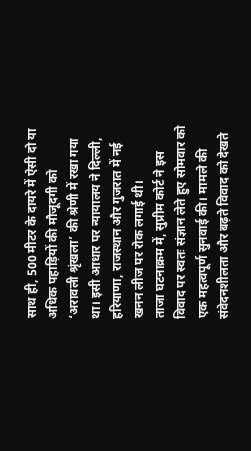साथ ही, 500 मीटर के दायरे में ऐसी दो या अधिक पहाड़ियों की मौजूदगी को ‘अरावली श्रृंखला’ की श्रेणी में रखा गया था। इसी आधार पर न्यायालय ने दिल्ली, हरियाणा, राजस्थान और गुजरात में नई खनन लीज पर रोक लगाई थी।
ताजा घटनाक्रम में, सुप्रीम कोर्ट ने इस विवाद पर स्वतः संज्ञान लेते हुए सोमवार को एक महत्वपूर्ण सुनवाई की। मामले की संवेदनशीलता और बढ़ते विवाद को देखते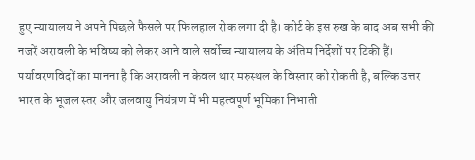हुए न्यायालय ने अपने पिछले फैसले पर फिलहाल रोक लगा दी है। कोर्ट के इस रुख के बाद अब सभी की नजरें अरावली के भविष्य को लेकर आने वाले सर्वोच्च न्यायालय के अंतिम निर्देशों पर टिकी हैं।
पर्यावरणविदों का मानना है कि अरावली न केवल थार मरुस्थल के विस्तार को रोकती है, बल्कि उत्तर भारत के भूजल स्तर और जलवायु नियंत्रण में भी महत्वपूर्ण भूमिका निभाती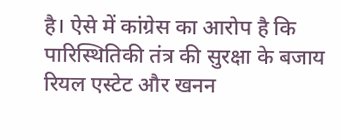है। ऐसे में कांग्रेस का आरोप है कि पारिस्थितिकी तंत्र की सुरक्षा के बजाय रियल एस्टेट और खनन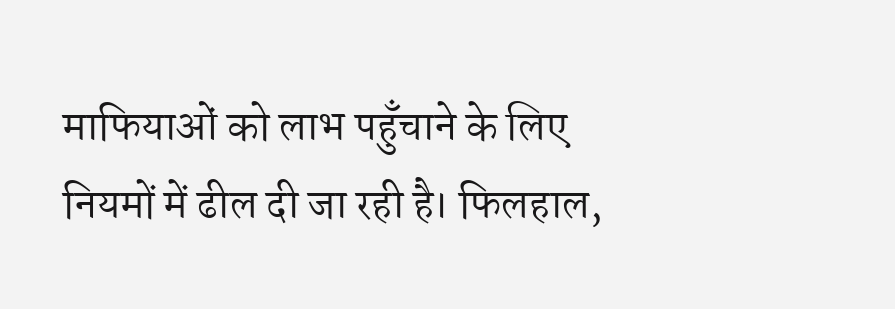माफियाओं को लाभ पहुँचाने के लिए नियमों में ढील दी जा रही है। फिलहाल,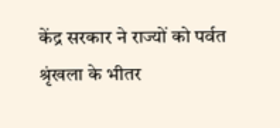केंद्र सरकार ने राज्यों को पर्वत श्रृंखला के भीतर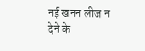नई खनन लीज न देने के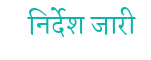निर्देश जारी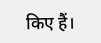किए हैं।